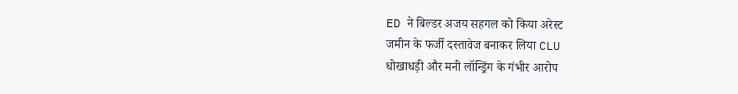ED ने बिल्डर अजय सहगल को किया अरेस्ट
जमीन के फर्जी दस्तावेज बनाकर लिया CLU
धोखाधड़ी और मनी लॉन्ड्रिंग के गंभीर आरोप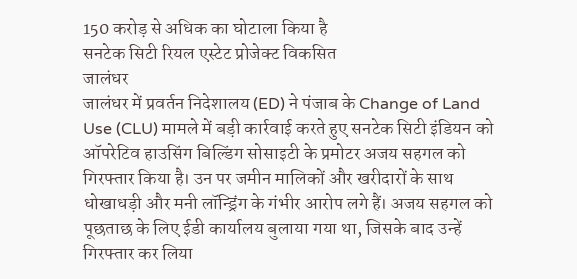150 करोड़ से अधिक का घोटाला किया है
सनटेक सिटी रियल एस्टेट प्रोजेक्ट विकसित
जालंधर
जालंधर में प्रवर्तन निदेशालय (ED) ने पंजाब के Change of Land Use (CLU) मामले में बड़ी कार्रवाई करते हुए सनटेक सिटी इंडियन को ऑपरेटिव हाउसिंग बिल्डिंग सोसाइटी के प्रमोटर अजय सहगल को गिरफ्तार किया है। उन पर जमीन मालिकों और खरीदारों के साथ धोखाधड़ी और मनी लॉन्ड्रिंग के गंभीर आरोप लगे हैं। अजय सहगल को पूछताछ के लिए ईडी कार्यालय बुलाया गया था, जिसके बाद उन्हें गिरफ्तार कर लिया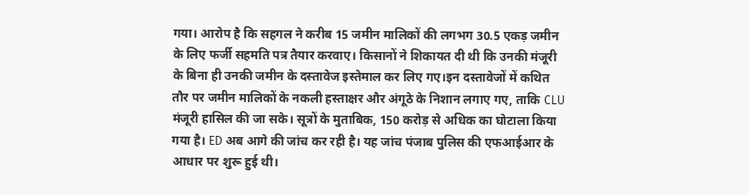गया। आरोप है कि सहगल ने करीब 15 जमीन मालिकों की लगभग 30.5 एकड़ जमीन के लिए फर्जी सहमति पत्र तैयार करवाए। किसानों ने शिकायत दी थी कि उनकी मंजूरी के बिना ही उनकी जमीन के दस्तावेज इस्तेमाल कर लिए गए।इन दस्तावेजों में कथित तौर पर जमीन मालिकों के नकली हस्ताक्षर और अंगूठे के निशान लगाए गए, ताकि CLU मंजूरी हासिल की जा सके। सूत्रों के मुताबिक, 150 करोड़ से अधिक का घोटाला किया गया है। ED अब आगे की जांच कर रही है। यह जांच पंजाब पुलिस की एफआईआर के आधार पर शुरू हुई थी।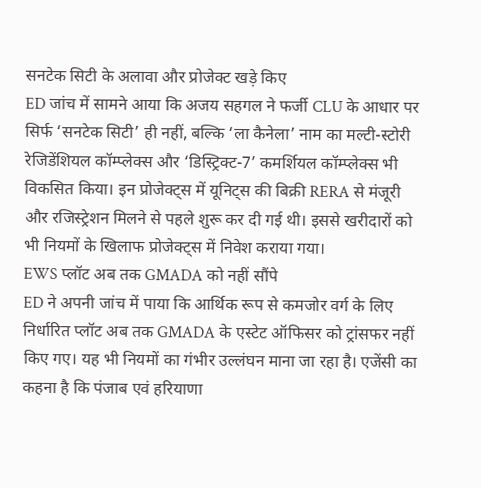सनटेक सिटी के अलावा और प्रोजेक्ट खड़े किए
ED जांच में सामने आया कि अजय सहगल ने फर्जी CLU के आधार पर सिर्फ ‘सनटेक सिटी’ ही नहीं, बल्कि ‘ला कैनेला’ नाम का मल्टी-स्टोरी रेजिडेंशियल कॉम्प्लेक्स और ‘डिस्ट्रिक्ट-7’ कमर्शियल कॉम्प्लेक्स भी विकसित किया। इन प्रोजेक्ट्स में यूनिट्स की बिक्री RERA से मंजूरी और रजिस्ट्रेशन मिलने से पहले शुरू कर दी गई थी। इससे खरीदारों को भी नियमों के खिलाफ प्रोजेक्ट्स में निवेश कराया गया।
EWS प्लॉट अब तक GMADA को नहीं सौंपे
ED ने अपनी जांच में पाया कि आर्थिक रूप से कमजोर वर्ग के लिए निर्धारित प्लॉट अब तक GMADA के एस्टेट ऑफिसर को ट्रांसफर नहीं किए गए। यह भी नियमों का गंभीर उल्लंघन माना जा रहा है। एजेंसी का कहना है कि पंजाब एवं हरियाणा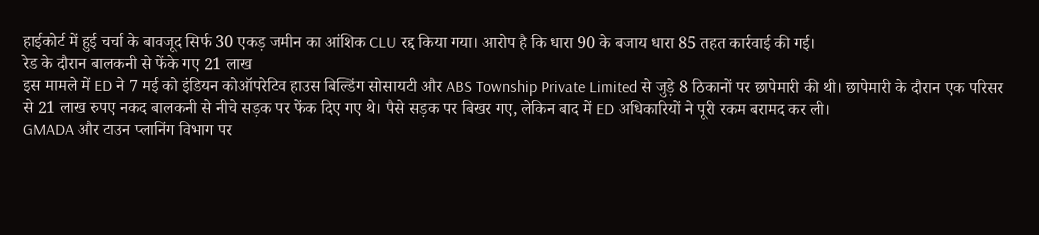हाईकोर्ट में हुई चर्चा के बावजूद सिर्फ 30 एकड़ जमीन का आंशिक CLU रद्द किया गया। आरोप है कि धारा 90 के बजाय धारा 85 तहत कार्रवाई की गई।
रेड के दौरान बालकनी से फेंके गए 21 लाख
इस मामले में ED ने 7 मई को इंडियन कोऑपरेटिव हाउस बिल्डिंग सोसायटी और ABS Township Private Limited से जुड़े 8 ठिकानों पर छापेमारी की थी। छापेमारी के दौरान एक परिसर से 21 लाख रुपए नकद बालकनी से नीचे सड़क पर फेंक दिए गए थे। पैसे सड़क पर बिखर गए, लेकिन बाद में ED अधिकारियों ने पूरी रकम बरामद कर ली।
GMADA और टाउन प्लानिंग विभाग पर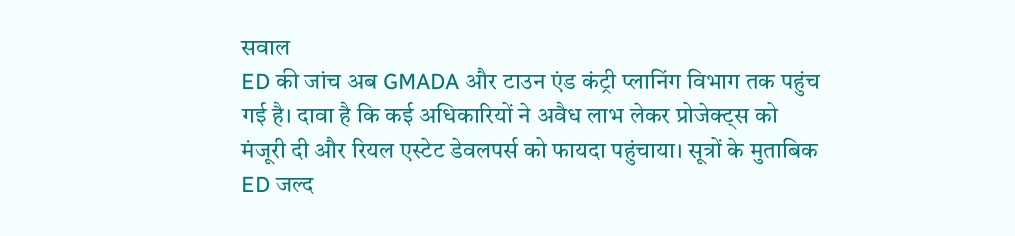सवाल
ED की जांच अब GMADA और टाउन एंड कंट्री प्लानिंग विभाग तक पहुंच गई है। दावा है कि कई अधिकारियों ने अवैध लाभ लेकर प्रोजेक्ट्स को मंजूरी दी और रियल एस्टेट डेवलपर्स को फायदा पहुंचाया। सूत्रों के मुताबिक ED जल्द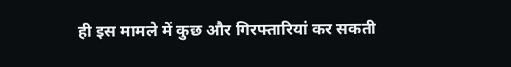ही इस मामले में कुछ और गिरफ्तारियां कर सकती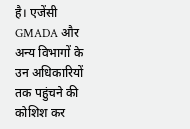है। एजेंसी GMADA और अन्य विभागों के उन अधिकारियों तक पहुंचने की कोशिश कर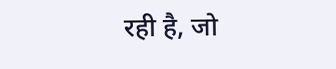रही है, जो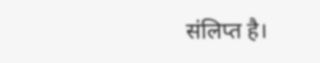संलिप्त है।